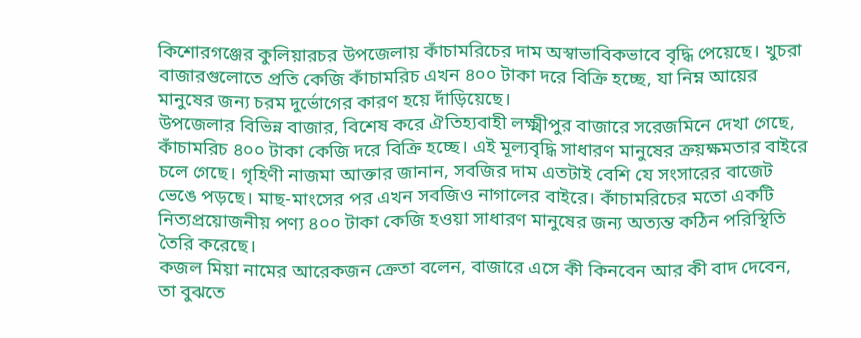কিশোরগঞ্জের কুলিয়ারচর উপজেলায় কাঁচামরিচের দাম অস্বাভাবিকভাবে বৃদ্ধি পেয়েছে। খুচরা বাজারগুলোতে প্রতি কেজি কাঁচামরিচ এখন ৪০০ টাকা দরে বিক্রি হচ্ছে, যা নিম্ন আয়ের মানুষের জন্য চরম দুর্ভোগের কারণ হয়ে দাঁড়িয়েছে।
উপজেলার বিভিন্ন বাজার, বিশেষ করে ঐতিহ্যবাহী লক্ষ্মীপুর বাজারে সরেজমিনে দেখা গেছে, কাঁচামরিচ ৪০০ টাকা কেজি দরে বিক্রি হচ্ছে। এই মূল্যবৃদ্ধি সাধারণ মানুষের ক্রয়ক্ষমতার বাইরে চলে গেছে। গৃহিণী নাজমা আক্তার জানান, সবজির দাম এতটাই বেশি যে সংসারের বাজেট ভেঙে পড়ছে। মাছ-মাংসের পর এখন সবজিও নাগালের বাইরে। কাঁচামরিচের মতো একটি নিত্যপ্রয়োজনীয় পণ্য ৪০০ টাকা কেজি হওয়া সাধারণ মানুষের জন্য অত্যন্ত কঠিন পরিস্থিতি তৈরি করেছে।
কজল মিয়া নামের আরেকজন ক্রেতা বলেন, বাজারে এসে কী কিনবেন আর কী বাদ দেবেন, তা বুঝতে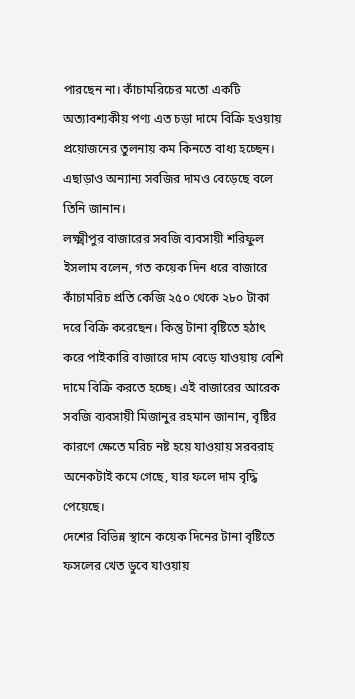পারছেন না। কাঁচামরিচের মতো একটি অত্যাবশ্যকীয় পণ্য এত চড়া দামে বিক্রি হওয়ায় প্রয়োজনের তুলনায় কম কিনতে বাধ্য হচ্ছেন। এছাড়াও অন্যান্য সবজির দামও বেড়েছে বলে তিনি জানান।
লক্ষ্মীপুর বাজারের সবজি ব্যবসায়ী শরিফুল ইসলাম বলেন, গত কয়েক দিন ধরে বাজারে কাঁচামরিচ প্রতি কেজি ২৫০ থেকে ২৮০ টাকা দরে বিক্রি করেছেন। কিন্তু টানা বৃষ্টিতে হঠাৎ করে পাইকারি বাজারে দাম বেড়ে যাওয়ায় বেশি দামে বিক্রি করতে হচ্ছে। এই বাজারের আরেক সবজি ব্যবসায়ী মিজানুর রহমান জানান, বৃষ্টির কারণে ক্ষেতে মরিচ নষ্ট হয়ে যাওয়ায় সরবরাহ অনেকটাই কমে গেছে, যার ফলে দাম বৃদ্ধি পেয়েছে।
দেশের বিভিন্ন স্থানে কয়েক দিনের টানা বৃষ্টিতে ফসলের খেত ডুবে যাওয়ায়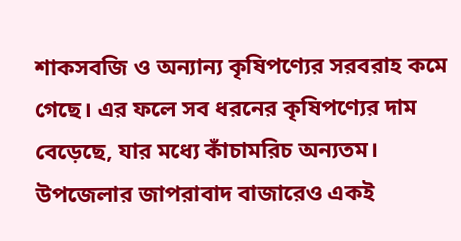শাকসবজি ও অন্যান্য কৃষিপণ্যের সরবরাহ কমে গেছে। এর ফলে সব ধরনের কৃষিপণ্যের দাম বেড়েছে, যার মধ্যে কাঁচামরিচ অন্যতম। উপজেলার জাপরাবাদ বাজারেও একই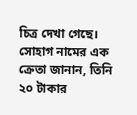চিত্র দেখা গেছে। সোহাগ নামের এক ক্রেতা জানান, তিনি ২০ টাকার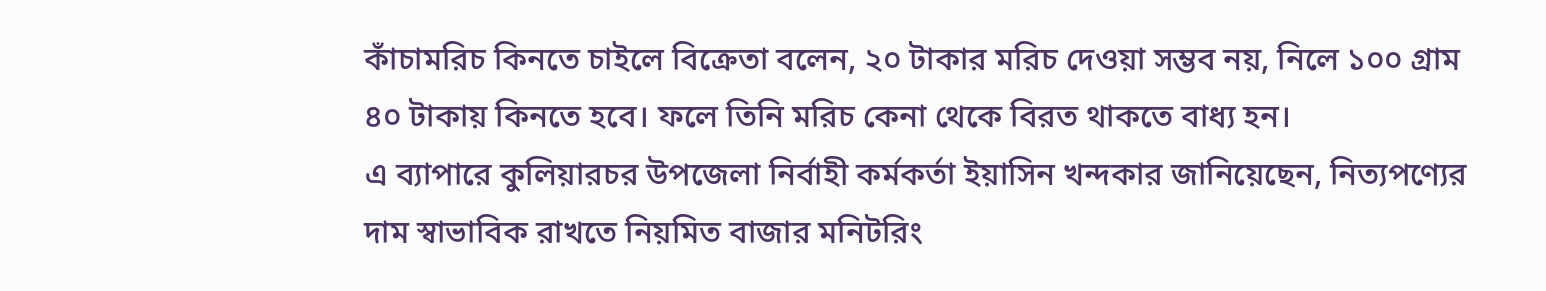কাঁচামরিচ কিনতে চাইলে বিক্রেতা বলেন, ২০ টাকার মরিচ দেওয়া সম্ভব নয়, নিলে ১০০ গ্রাম ৪০ টাকায় কিনতে হবে। ফলে তিনি মরিচ কেনা থেকে বিরত থাকতে বাধ্য হন।
এ ব্যাপারে কুলিয়ারচর উপজেলা নির্বাহী কর্মকর্তা ইয়াসিন খন্দকার জানিয়েছেন, নিত্যপণ্যের দাম স্বাভাবিক রাখতে নিয়মিত বাজার মনিটরিং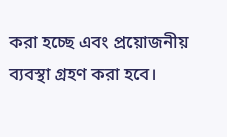করা হচ্ছে এবং প্রয়োজনীয় ব্যবস্থা গ্রহণ করা হবে।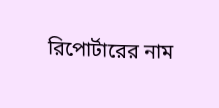রিপোর্টারের নাম